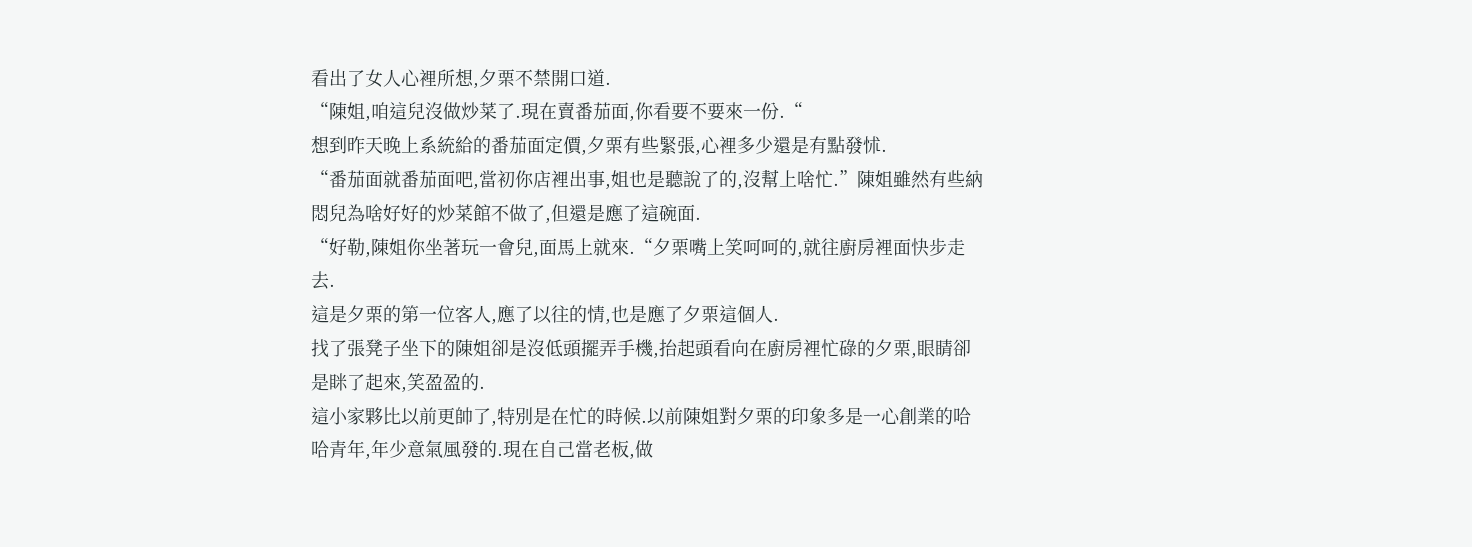看出了女人心裡所想,夕栗不禁開口道.
“陳姐,咱這兒沒做炒菜了.現在賣番茄面,你看要不要來一份.“
想到昨天晚上系統給的番茄面定價,夕栗有些緊張,心裡多少還是有點發怵.
“番茄面就番茄面吧,當初你店裡出事,姐也是聽說了的,沒幫上啥忙.”陳姐雖然有些納悶兒為啥好好的炒菜館不做了,但還是應了這碗面.
“好勒,陳姐你坐著玩一會兒,面馬上就來.“夕栗嘴上笑呵呵的,就往廚房裡面快步走去.
這是夕栗的第一位客人,應了以往的情,也是應了夕栗這個人.
找了張凳子坐下的陳姐卻是沒低頭擺弄手機,抬起頭看向在廚房裡忙碌的夕栗,眼睛卻是眯了起來,笑盈盈的.
這小家夥比以前更帥了,特別是在忙的時候.以前陳姐對夕栗的印象多是一心創業的哈哈青年,年少意氣風發的.現在自己當老板,做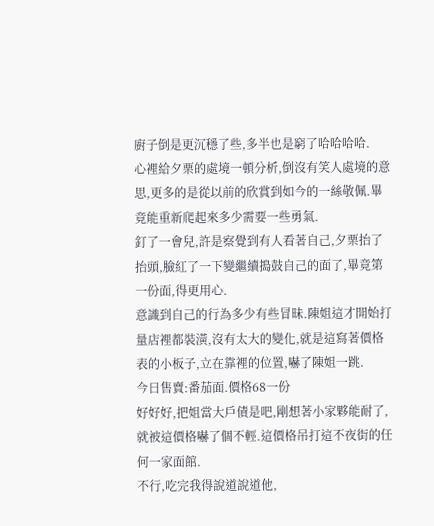廚子倒是更沉穩了些,多半也是窮了哈哈哈哈.
心裡給夕栗的處境一頓分析,倒沒有笑人處境的意思,更多的是從以前的欣賞到如今的一絲敬佩.畢竟能重新爬起來多少需要一些勇氣.
釘了一會兒,許是察覺到有人看著自己,夕栗抬了抬頭,臉紅了一下變繼續搗鼓自己的面了,畢竟第一份面,得更用心.
意識到自己的行為多少有些冒昧.陳姐這才開始打量店裡都裝潢,沒有太大的變化,就是這寫著價格表的小板子,立在靠裡的位置,嚇了陳姐一跳.
今日售賣:番茄面.價格68一份
好好好,把姐當大戶債是吧,剛想著小家夥能耐了,就被這價格嚇了個不輕.這價格吊打這不夜街的任何一家面館.
不行,吃完我得說道說道他,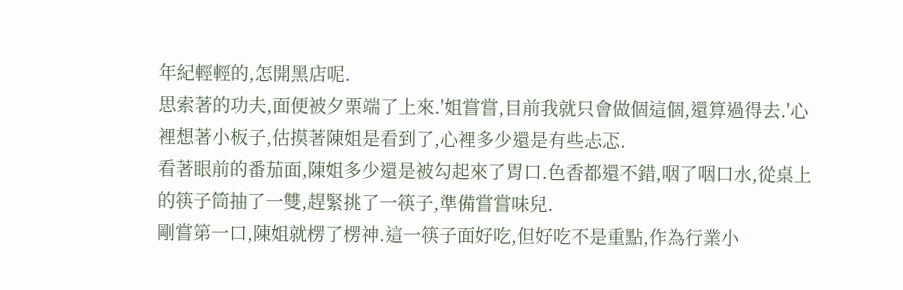年紀輕輕的,怎開黑店呢.
思索著的功夫,面便被夕栗端了上來.'姐嘗嘗,目前我就只會做個這個,還算過得去.'心裡想著小板子,估摸著陳姐是看到了,心裡多少還是有些忐忑.
看著眼前的番茄面,陳姐多少還是被勾起來了胃口.色香都還不錯,咽了咽口水,從桌上的筷子筒抽了一雙,趕緊挑了一筷子,準備嘗嘗味兒.
剛嘗第一口,陳姐就楞了楞神.這一筷子面好吃,但好吃不是重點,作為行業小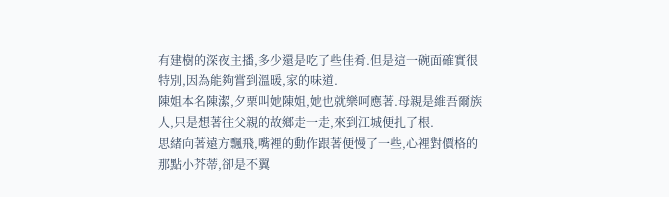有建樹的深夜主播,多少還是吃了些佳肴.但是這一碗面確實很特別,因為能夠嘗到溫暖,家的味道.
陳姐本名陳潔,夕栗叫她陳姐,她也就樂呵應著.母親是維吾爾族人,只是想著往父親的故鄉走一走,來到江城便扎了根.
思緒向著遠方飄飛,嘴裡的動作跟著便慢了一些,心裡對價格的那點小芥蒂,卻是不翼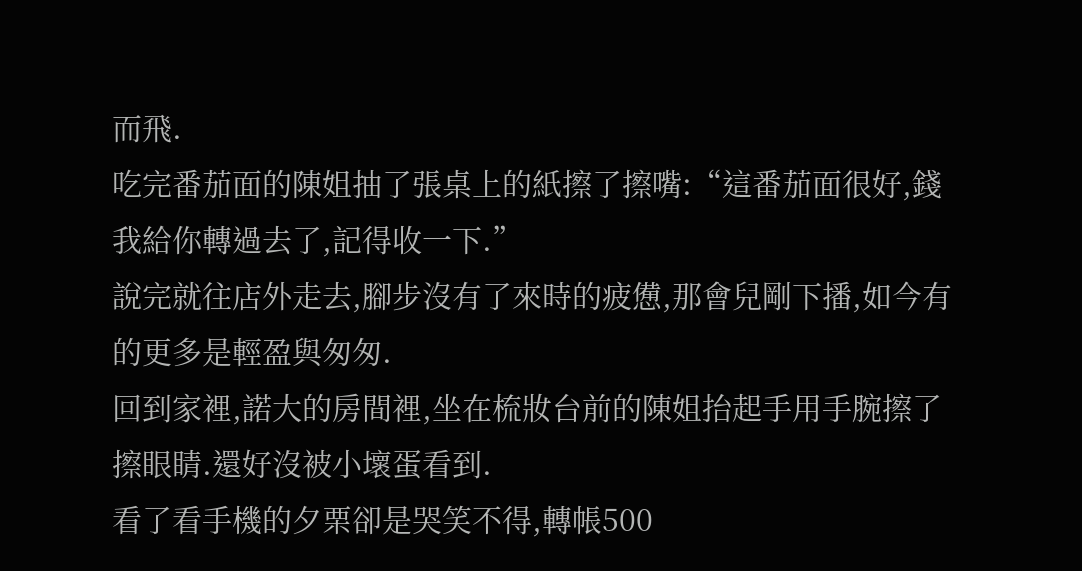而飛.
吃完番茄面的陳姐抽了張桌上的紙擦了擦嘴:“這番茄面很好,錢我給你轉過去了,記得收一下.”
說完就往店外走去,腳步沒有了來時的疲憊,那會兒剛下播,如今有的更多是輕盈與匆匆.
回到家裡,諾大的房間裡,坐在梳妝台前的陳姐抬起手用手腕擦了擦眼睛.還好沒被小壞蛋看到.
看了看手機的夕栗卻是哭笑不得,轉帳500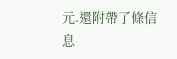元.還附帶了條信息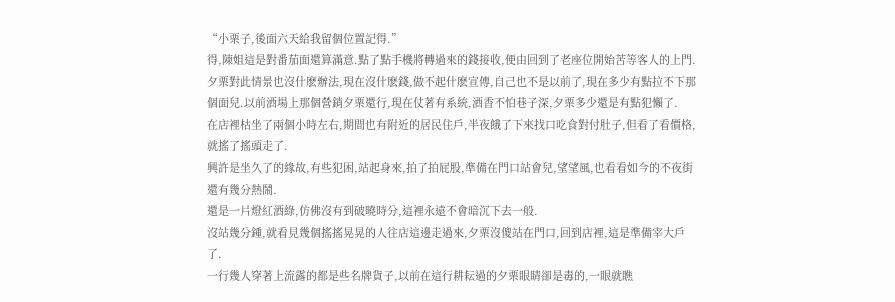“小栗子,後面六天給我留個位置記得.”
得,陳姐這是對番茄面還算滿意.點了點手機將轉過來的錢接收,便由回到了老座位開始苦等客人的上門.
夕栗對此情景也沒什麽辦法,現在沒什麽錢,做不起什麽宣傳,自己也不是以前了,現在多少有點拉不下那個面兒.以前酒場上那個營銷夕栗還行,現在仗著有系統,酒香不怕巷子深,夕栗多少還是有點犯懶了.
在店裡枯坐了兩個小時左右,期間也有附近的居民住戶,半夜餓了下來找口吃食對付肚子,但看了看價格,就搖了搖頭走了.
興許是坐久了的緣故,有些犯困,站起身來,拍了拍屁股,準備在門口站會兒,望望風,也看看如今的不夜街還有幾分熱鬧.
還是一片燈紅酒綠,仿佛沒有到破曉時分,這裡永遠不會暗沉下去一般.
沒站幾分鍾,就看見幾個搖搖晃晃的人往店這邊走過來,夕栗沒傻站在門口,回到店裡,這是準備宰大戶了.
一行幾人穿著上流露的都是些名牌貨子,以前在這行耕耘過的夕栗眼睛卻是毒的,一眼就瞧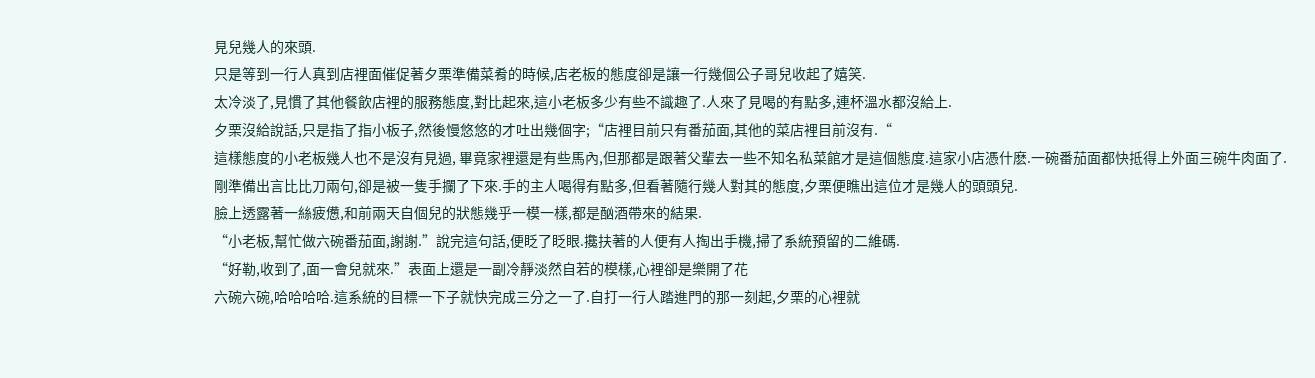見兒幾人的來頭.
只是等到一行人真到店裡面催促著夕栗準備菜肴的時候,店老板的態度卻是讓一行幾個公子哥兒收起了嬉笑.
太冷淡了,見慣了其他餐飲店裡的服務態度,對比起來,這小老板多少有些不識趣了.人來了見喝的有點多,連杯溫水都沒給上.
夕栗沒給說話,只是指了指小板子,然後慢悠悠的才吐出幾個字;“店裡目前只有番茄面,其他的菜店裡目前沒有.“
這樣態度的小老板幾人也不是沒有見過, 畢竟家裡還是有些馬內,但那都是跟著父輩去一些不知名私菜館才是這個態度.這家小店憑什麽.一碗番茄面都快抵得上外面三碗牛肉面了.
剛準備出言比比刀兩句,卻是被一隻手攔了下來.手的主人喝得有點多,但看著隨行幾人對其的態度,夕栗便瞧出這位才是幾人的頭頭兒.
臉上透露著一絲疲憊,和前兩天自個兒的狀態幾乎一模一樣,都是酗酒帶來的結果.
“小老板,幫忙做六碗番茄面,謝謝.”說完這句話,便眨了眨眼.攙扶著的人便有人掏出手機,掃了系統預留的二維碼.
“好勒,收到了,面一會兒就來.”表面上還是一副冷靜淡然自若的模樣,心裡卻是樂開了花
六碗六碗,哈哈哈哈.這系統的目標一下子就快完成三分之一了.自打一行人踏進門的那一刻起,夕栗的心裡就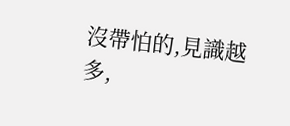沒帶怕的,見識越多,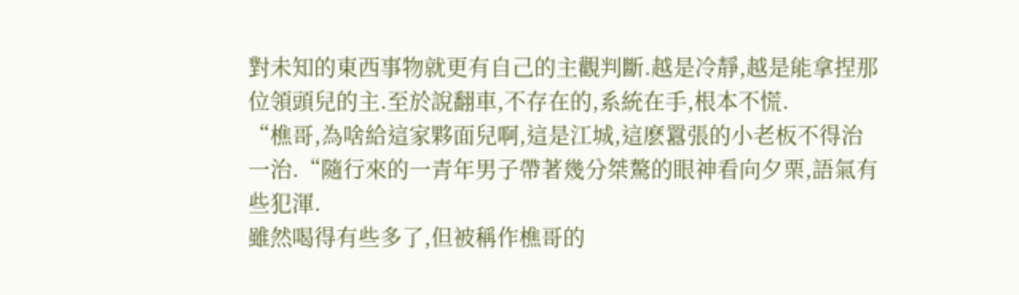對未知的東西事物就更有自己的主觀判斷.越是冷靜,越是能拿捏那位領頭兒的主.至於說翻車,不存在的,系統在手,根本不慌.
“樵哥,為啥給這家夥面兒啊,這是江城,這麽囂張的小老板不得治一治.“隨行來的一青年男子帶著幾分桀驁的眼神看向夕栗,語氣有些犯渾.
雖然喝得有些多了,但被稱作樵哥的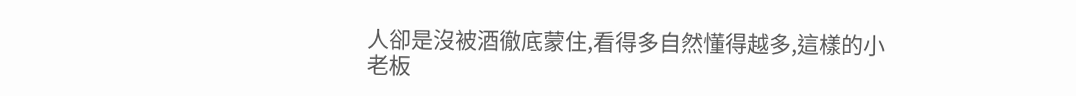人卻是沒被酒徹底蒙住,看得多自然懂得越多,這樣的小老板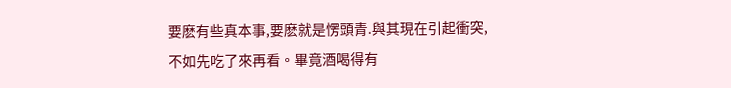要麽有些真本事,要麽就是愣頭青.與其現在引起衝突,不如先吃了來再看。畢竟酒喝得有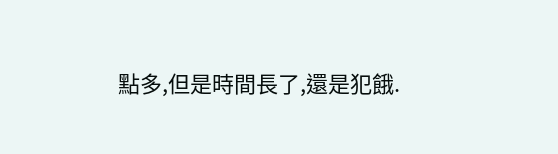點多,但是時間長了,還是犯餓.